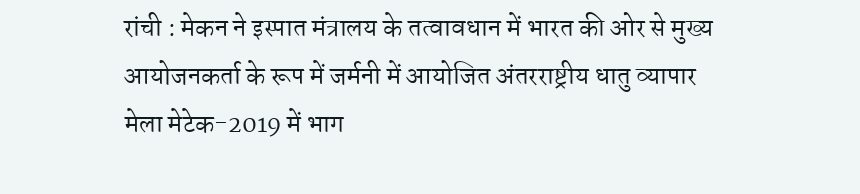रांची : मेकन ने इस्पात मंत्रालय के तत्वावधान में भारत की ओर से मुख्य आयोजनकर्ता के रूप में जर्मनी में आयोजित अंतरराष्ट्रीय धातु व्यापार मेला मेटेक-2019 में भाग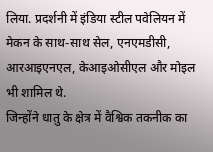लिया. प्रदर्शनी में इंडिया स्टील पवेलियन में मेकन के साथ-साथ सेल, एनएमडीसी, आरआइएनएल, केआइओसीएल और मोइल भी शामिल थे.
जिन्होंने धातु के क्षेत्र में वैश्विक तकनीक का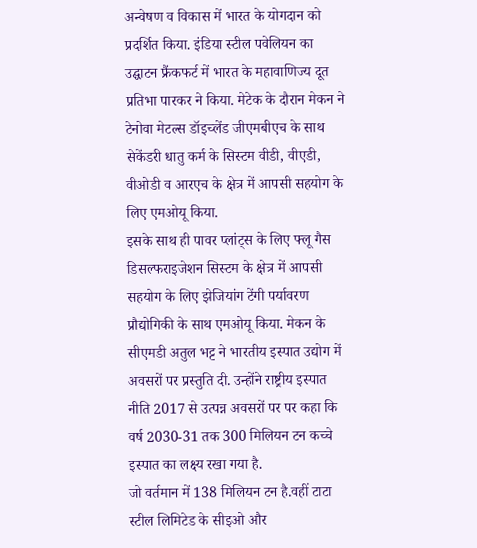अन्वेषण व विकास में भारत के योगदान को प्रदर्शित किया. इंडिया स्टील पवेलियन का उद्घाटन फ्रैंकफर्ट में भारत के महावाणिज्य दूत प्रतिभा पारकर ने किया. मेटेक के दौरान मेकन ने टेनोवा मेटल्स डॉइच्लेंड जीएमबीएच के साथ सेकेंडरी धातु कर्म के सिस्टम वीडी, वीएडी, वीओडी व आरएच के क्षेत्र में आपसी सहयोग के लिए एमओयू किया.
इसके साथ ही पावर प्लांट्स के लिए फ्लू गैस डिसल्फराइजेशन सिस्टम के क्षेत्र में आपसी सहयोग के लिए झेजियांग टेंगी पर्यावरण प्रौद्योगिकी के साथ एमओयू किया. मेकन के सीएमडी अतुल भट्ट ने भारतीय इस्पात उद्योग में अवसरों पर प्रस्तुति दी. उन्होंने राष्ट्रीय इस्पात नीति 2017 से उत्पन्न अवसरों पर पर कहा कि वर्ष 2030-31 तक 300 मिलियन टन कच्चे इस्पात का लक्ष्य रखा गया है.
जो वर्तमान में 138 मिलियन टन है.वहीं टाटा स्टील लिमिटेड के सीइओ और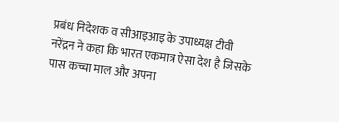प्रबंध निदेशक व सीआइआइ के उपाध्यक्ष टीवी नरेंद्रन ने कहा कि भारत एकमात्र ऐसा देश है जिसके पास कच्चा माल और अपना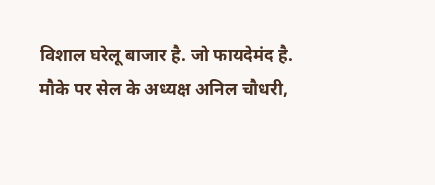विशाल घरेलू बाजार है. जो फायदेमंद है.
मौके पर सेल के अध्यक्ष अनिल चौधरी,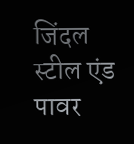जिंदल स्टील एंड पावर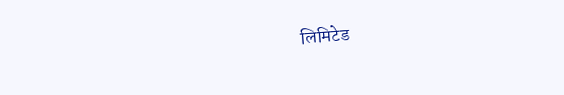लिमिटेड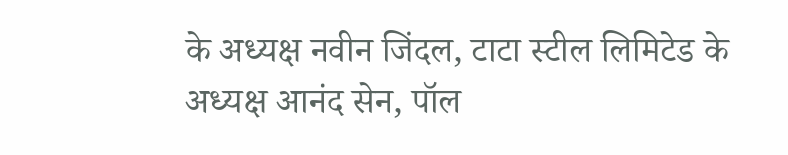के अध्यक्ष नवीन जिंदल, टाटा स्टील लिमिटेड के अध्यक्ष आनंद सेन, पॉल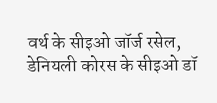वर्थ के सीइओ जॉर्ज रसेल, डेनियली कोरस के सीइओ डॉ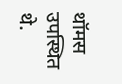थॉमस उपस्थित थे.